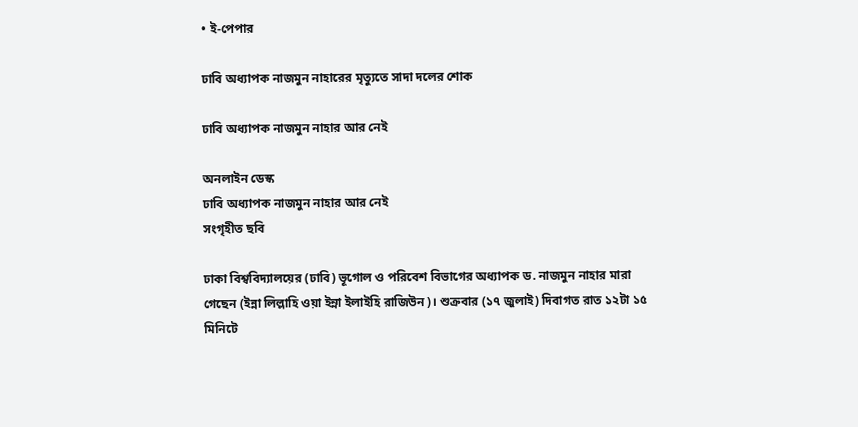• ই-পেপার

ঢাবি অধ্যাপক নাজমুন নাহারের মৃত্যুতে সাদা দলের শোক

ঢাবি অধ্যাপক নাজমুন নাহার আর নেই

অনলাইন ডেস্ক
ঢাবি অধ্যাপক নাজমুন নাহার আর নেই
সংগৃহীত ছবি

ঢাকা বিশ্ববিদ্যালয়ের (ঢাবি) ভূগোল ও পরিবেশ বিভাগের অধ্যাপক ড. নাজমুন নাহার মারা গেছেন (ইন্না লিল্লাহি ওয়া ইন্না ইলাইহি রাজিউন)। শুক্রবার (১৭ জুলাই) দিবাগত রাত ১২টা ১৫ মিনিটে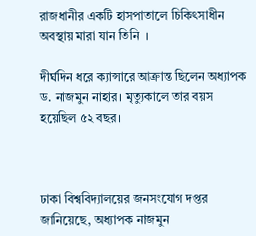রাজধানীর একটি হাসপাতালে চিকিৎসাধীন অবস্থায় মারা যান তিনি  ।

দীর্ঘদিন ধরে ক্যান্সারে আক্রান্ত ছিলেন অধ্যাপক ড. নাজমুন নাহার। মৃত্যুকালে তার বয়স হয়েছিল ৫২ বছর।



ঢাকা বিশ্ববিদ্যালয়ের জনসংযোগ দপ্তর জানিয়েছে, অধ্যাপক নাজমুন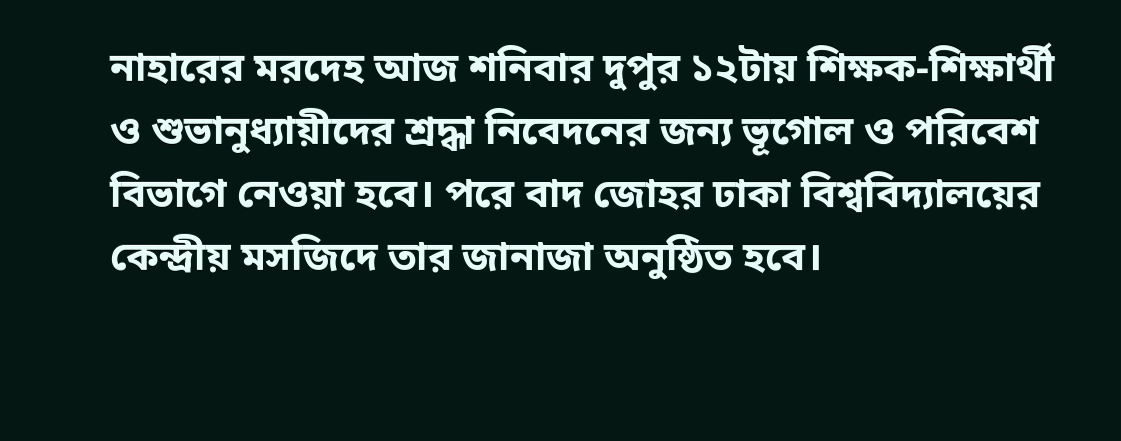নাহারের মরদেহ আজ শনিবার দুপুর ১২টায় শিক্ষক-শিক্ষার্থী ও শুভানুধ্যায়ীদের শ্রদ্ধা নিবেদনের জন্য ভূগোল ও পরিবেশ বিভাগে নেওয়া হবে। পরে বাদ জোহর ঢাকা বিশ্ববিদ্যালয়ের কেন্দ্রীয় মসজিদে তার জানাজা অনুষ্ঠিত হবে।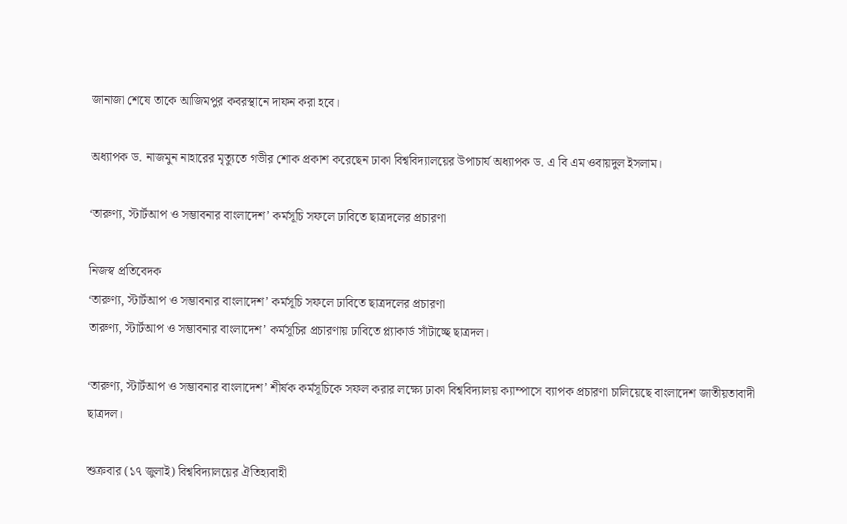জানাজা শেষে তাকে আজিমপুর কবরস্থানে দাফন করা হবে।

অধ্যাপক ড. নাজমুন নাহারের মৃত্যুতে গভীর শোক প্রকাশ করেছেন ঢাকা বিশ্ববিদ্যালয়ের উপাচার্য অধ্যাপক ড. এ বি এম ওবায়দুল ইসলাম।

‘তারুণ্য, স্টার্টআপ ও সম্ভাবনার বাংলাদেশ’ কর্মসূচি সফলে ঢাবিতে ছাত্রদলের প্রচারণা

নিজস্ব প্রতিবেদক
‘তারুণ্য, স্টার্টআপ ও সম্ভাবনার বাংলাদেশ’ কর্মসূচি সফলে ঢাবিতে ছাত্রদলের প্রচারণা
তারুণ্য, স্টার্টআপ ও সম্ভাবনার বাংলাদেশ’ কর্মসূচির প্রচারণায় ঢাবিতে প্ল্যাকার্ড সাঁটাচ্ছে ছাত্রদল।

‘তারুণ্য, স্টার্টআপ ও সম্ভাবনার বাংলাদেশ’ শীর্ষক কর্মসূচিকে সফল করার লক্ষ্যে ঢাকা বিশ্ববিদ্যালয় ক্যাম্পাসে ব্যাপক প্রচারণা চালিয়েছে বাংলাদেশ জাতীয়তাবাদী ছাত্রদল।

শুক্রবার (১৭ জুলাই) বিশ্ববিদ্যালয়ের ঐতিহ্যবাহী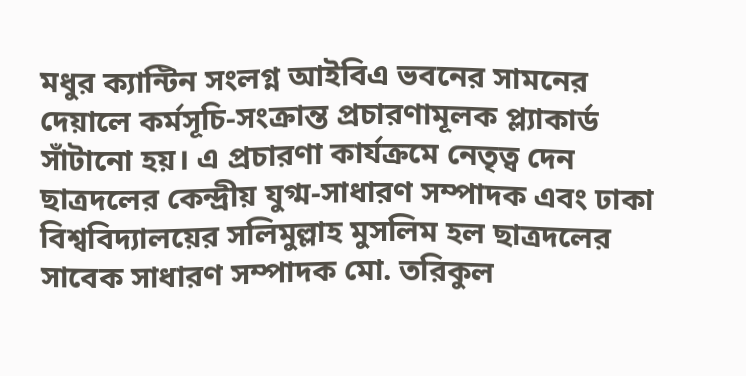মধুর ক্যান্টিন সংলগ্ন আইবিএ ভবনের সামনের দেয়ালে কর্মসূচি-সংক্রান্ত প্রচারণামূলক প্ল্যাকার্ড সাঁটানো হয়। এ প্রচারণা কার্যক্রমে নেতৃত্ব দেন ছাত্রদলের কেন্দ্রীয় যুগ্ম-সাধারণ সম্পাদক এবং ঢাকা বিশ্ববিদ্যালয়ের সলিমুল্লাহ মুসলিম হল ছাত্রদলের সাবেক সাধারণ সম্পাদক মো. তরিকুল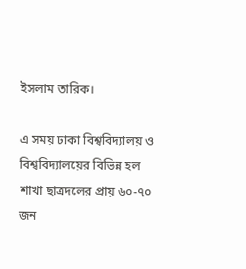ইসলাম তারিক।

এ সময় ঢাকা বিশ্ববিদ্যালয় ও বিশ্ববিদ্যালয়ের বিভিন্ন হল শাখা ছাত্রদলের প্রায় ৬০-৭০ জন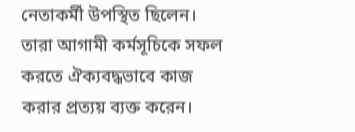নেতাকর্মী উপস্থিত ছিলেন। তারা আগামী কর্মসূচিকে সফল করতে ঐক্যবদ্ধভাবে কাজ করার প্রত্যয় ব্যক্ত করেন।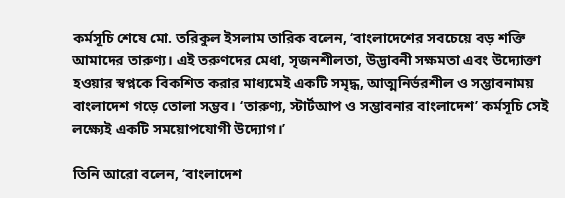কর্মসূচি শেষে মো. তরিকুল ইসলাম তারিক বলেন, ‘বাংলাদেশের সবচেয়ে বড় শক্তি আমাদের তারুণ্য। এই তরুণদের মেধা, সৃজনশীলতা, উদ্ভাবনী সক্ষমতা এবং উদ্যোক্তা হওয়ার স্বপ্নকে বিকশিত করার মাধ্যমেই একটি সমৃদ্ধ, আত্মনির্ভরশীল ও সম্ভাবনাময় বাংলাদেশ গড়ে তোলা সম্ভব। ‘তারুণ্য, স্টার্টআপ ও সম্ভাবনার বাংলাদেশ’ কর্মসূচি সেই লক্ষ্যেই একটি সময়োপযোগী উদ্যোগ।’

তিনি আরো বলেন, ‘বাংলাদেশ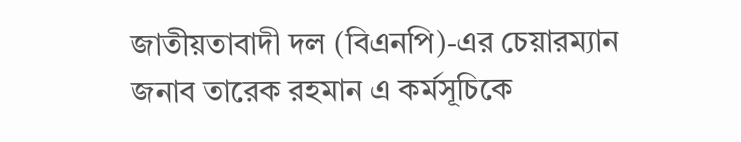জাতীয়তাবাদী দল (বিএনপি)-এর চেয়ারম্যান জনাব তারেক রহমান এ কর্মসূচিকে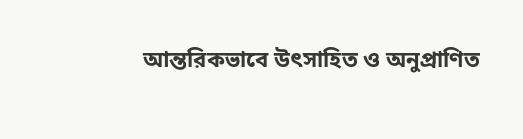আন্তরিকভাবে উৎসাহিত ও অনুপ্রাণিত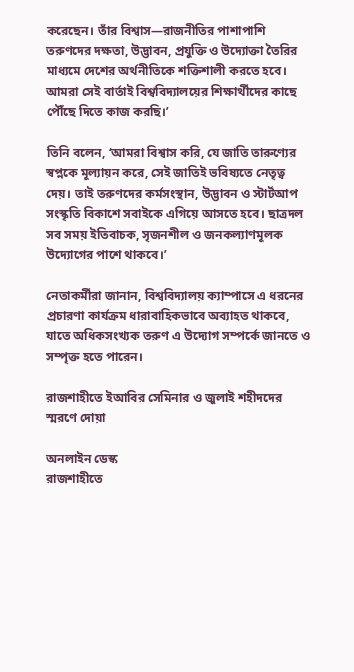করেছেন। তাঁর বিশ্বাস—রাজনীতির পাশাপাশি তরুণদের দক্ষতা, উদ্ভাবন, প্রযুক্তি ও উদ্যোক্তা তৈরির মাধ্যমে দেশের অর্থনীতিকে শক্তিশালী করতে হবে। আমরা সেই বার্তাই বিশ্ববিদ্যালয়ের শিক্ষার্থীদের কাছে পৌঁছে দিতে কাজ করছি।’

তিনি বলেন, ‘আমরা বিশ্বাস করি, যে জাতি তারুণ্যের স্বপ্নকে মূল্যায়ন করে, সেই জাতিই ভবিষ্যতে নেতৃত্ব দেয়। তাই তরুণদের কর্মসংস্থান, উদ্ভাবন ও স্টার্টআপ সংস্কৃতি বিকাশে সবাইকে এগিয়ে আসতে হবে। ছাত্রদল সব সময় ইতিবাচক, সৃজনশীল ও জনকল্যাণমূলক উদ্যোগের পাশে থাকবে।’

নেতাকর্মীরা জানান, বিশ্ববিদ্যালয় ক্যাম্পাসে এ ধরনের প্রচারণা কার্যক্রম ধারাবাহিকভাবে অব্যাহত থাকবে, যাতে অধিকসংখ্যক তরুণ এ উদ্যোগ সম্পর্কে জানতে ও সম্পৃক্ত হতে পারেন।

রাজশাহীতে ইআবির সেমিনার ও জুলাই শহীদদের স্মরণে দোয়া

অনলাইন ডেস্ক
রাজশাহীতে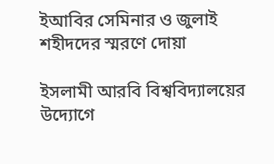ইআবির সেমিনার ও জুলাই শহীদদের স্মরণে দোয়া

ইসলামী আরবি বিশ্ববিদ্যালয়ের উদ্যোগে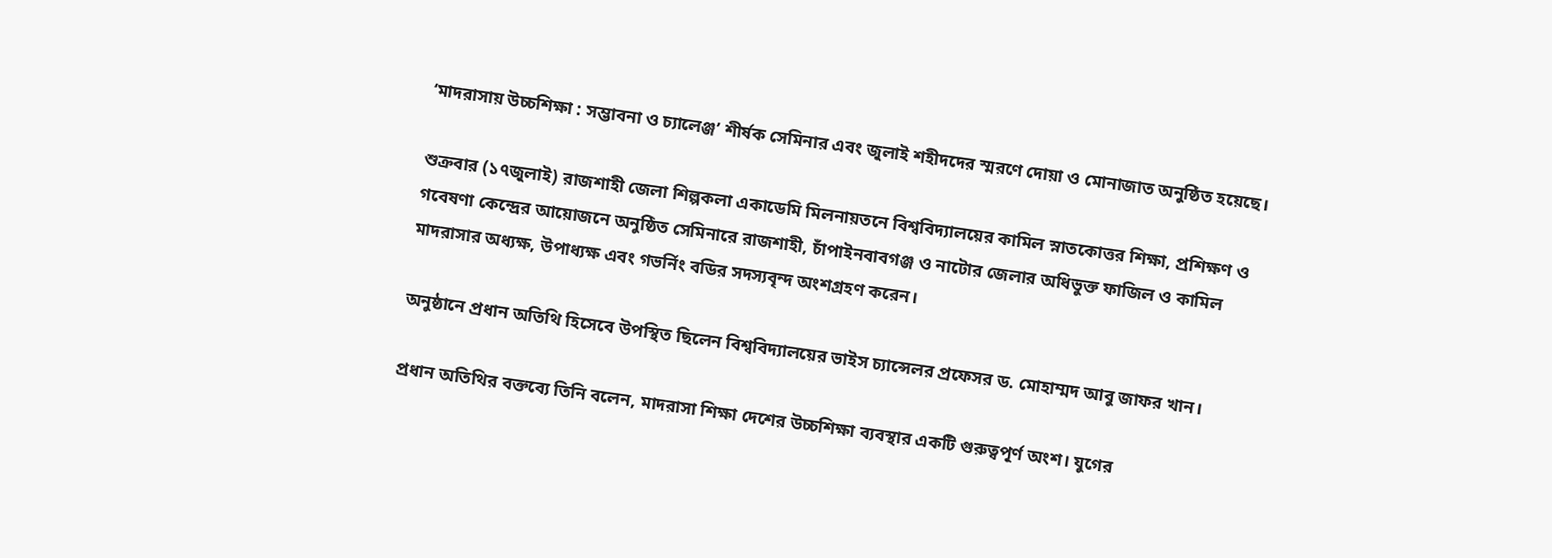‘মাদরাসায় উচ্চশিক্ষা : সম্ভাবনা ও চ্যালেঞ্জ’ শীর্ষক সেমিনার এবং জুলাই শহীদদের স্মরণে দোয়া ও মোনাজাত অনুষ্ঠিত হয়েছে।

শুক্রবার (১৭জুলাই) রাজশাহী জেলা শিল্পকলা একাডেমি মিলনায়তনে বিশ্ববিদ্যালয়ের কামিল স্নাতকোত্তর শিক্ষা, প্রশিক্ষণ ও গবেষণা কেন্দ্রের আয়োজনে অনুষ্ঠিত সেমিনারে রাজশাহী, চাঁপাইনবাবগঞ্জ ও নাটোর জেলার অধিভুক্ত ফাজিল ও কামিল মাদরাসার অধ্যক্ষ, উপাধ্যক্ষ এবং গভর্নিং বডির সদস্যবৃন্দ অংশগ্রহণ করেন।

অনুষ্ঠানে প্রধান অতিথি হিসেবে উপস্থিত ছিলেন বিশ্ববিদ্যালয়ের ভাইস চ্যান্সেলর প্রফেসর ড. মোহাম্মদ আবু জাফর খান।

প্রধান অতিথির বক্তব্যে তিনি বলেন, মাদরাসা শিক্ষা দেশের উচ্চশিক্ষা ব্যবস্থার একটি গুরুত্বপূর্ণ অংশ। যুগের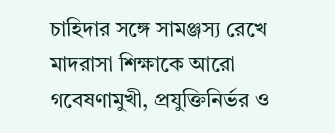চাহিদার সঙ্গে সামঞ্জস্য রেখে মাদরাসা শিক্ষাকে আরো গবেষণামুখী, প্রযুক্তিনির্ভর ও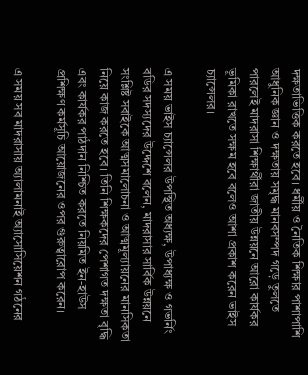দক্ষতাভিত্তিক করতে হবে। ধর্মীয় ও নৈতিক শিক্ষার পাশাপাশি আধুনিক জ্ঞান ও দক্ষতায় সমৃদ্ধ মানবসম্পদ গড়ে তুলতে পারলেই মাদরাসা শিক্ষার্থীরা জাতীয় উন্নয়নে আরো কার্যকর ভূমিকা রাখতে সক্ষম হবে বলেও আশা প্রকাশ করেন ভাইস চ্যান্সেলর।

এ সময় ভাইস চ্যান্সেলর উপস্থিত অধ্যক্ষ, উপাধ্যক্ষ ও গভর্নিং বডির সদস্যদের উদ্দেশে বলেন, মাদরাসার সার্বিক উন্নয়নে সংশ্লিষ্ট সবাইকে আত্মসমালোচনা ও আত্মমূল্যায়নের মানসিকতা নিয়ে কাজ করতে হবে। তিনি শিক্ষকদের পেশাগত দক্ষতা বৃদ্ধি এবং কার্যকর পাঠদান নিশ্চিত করতে নিয়মিত ইন-হাউস প্রশিক্ষণ কর্মসূচি আয়োজনের ওপর গুরুত্বারোপ করেন।

এ সময় সব মাদরাসায় অ্যালামনাই অ্যাসোসিয়েশন গঠনের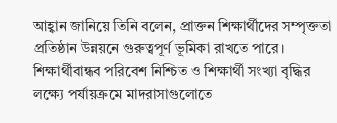আহ্বান জানিয়ে তিনি বলেন, প্রাক্তন শিক্ষার্থীদের সম্পৃক্ততা প্রতিষ্ঠান উন্নয়নে গুরুত্বপূর্ণ ভূমিকা রাখতে পারে। শিক্ষার্থীবান্ধব পরিবেশ নিশ্চিত ও শিক্ষার্থী সংখ্যা বৃদ্ধির লক্ষ্যে পর্যায়ক্রমে মাদরাসাগুলোতে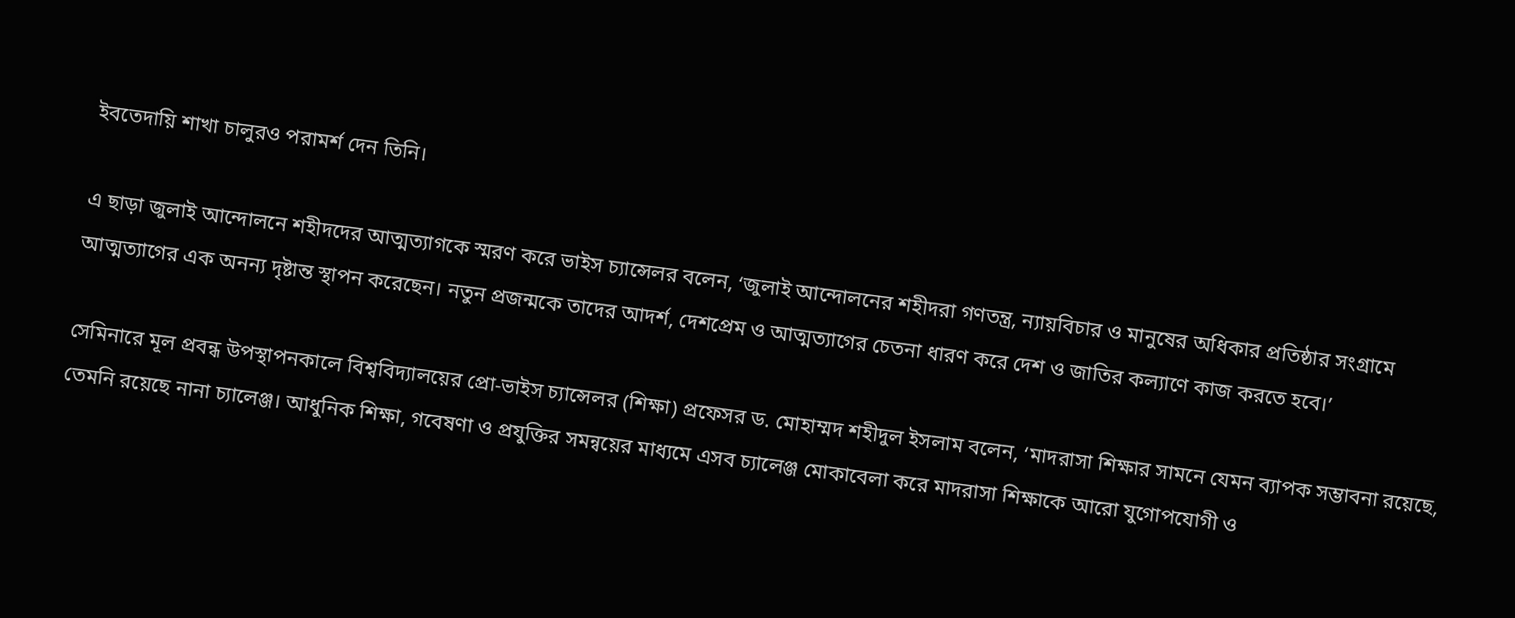ইবতেদায়ি শাখা চালুরও পরামর্শ দেন তিনি।

এ ছাড়া জুলাই আন্দোলনে শহীদদের আত্মত্যাগকে স্মরণ করে ভাইস চ্যান্সেলর বলেন, ‘জুলাই আন্দোলনের শহীদরা গণতন্ত্র, ন্যায়বিচার ও মানুষের অধিকার প্রতিষ্ঠার সংগ্রামে আত্মত্যাগের এক অনন্য দৃষ্টান্ত স্থাপন করেছেন। নতুন প্রজন্মকে তাদের আদর্শ, দেশপ্রেম ও আত্মত্যাগের চেতনা ধারণ করে দেশ ও জাতির কল্যাণে কাজ করতে হবে।’

সেমিনারে মূল প্রবন্ধ উপস্থাপনকালে বিশ্ববিদ্যালয়ের প্রো-ভাইস চ্যান্সেলর (শিক্ষা) প্রফেসর ড. মোহাম্মদ শহীদুল ইসলাম বলেন, ‘মাদরাসা শিক্ষার সামনে যেমন ব্যাপক সম্ভাবনা রয়েছে, তেমনি রয়েছে নানা চ্যালেঞ্জ। আধুনিক শিক্ষা, গবেষণা ও প্রযুক্তির সমন্বয়ের মাধ্যমে এসব চ্যালেঞ্জ মোকাবেলা করে মাদরাসা শিক্ষাকে আরো যুগোপযোগী ও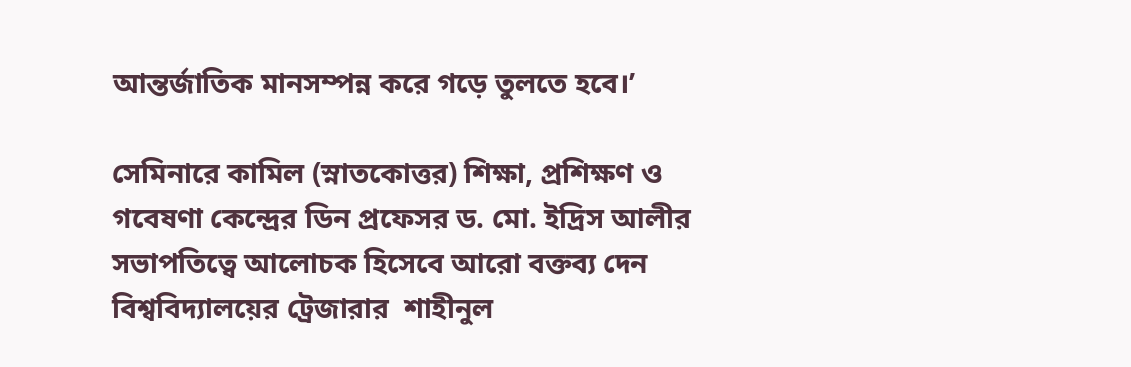আন্তর্জাতিক মানসম্পন্ন করে গড়ে তুলতে হবে।’

সেমিনারে কামিল (স্নাতকোত্তর) শিক্ষা, প্রশিক্ষণ ও গবেষণা কেন্দ্রের ডিন প্রফেসর ড. মো. ইদ্রিস আলীর সভাপতিত্বে আলোচক হিসেবে আরো বক্তব্য দেন বিশ্ববিদ্যালয়ের ট্রেজারার  শাহীনুল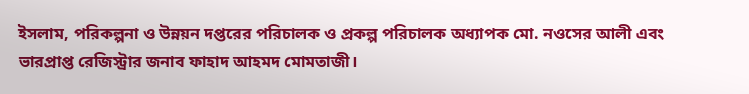ইসলাম, পরিকল্পনা ও উন্নয়ন দপ্তরের পরিচালক ও প্রকল্প পরিচালক অধ্যাপক মো. নওসের আলী এবং ভারপ্রাপ্ত রেজিস্ট্রার জনাব ফাহাদ আহমদ মোমতাজী।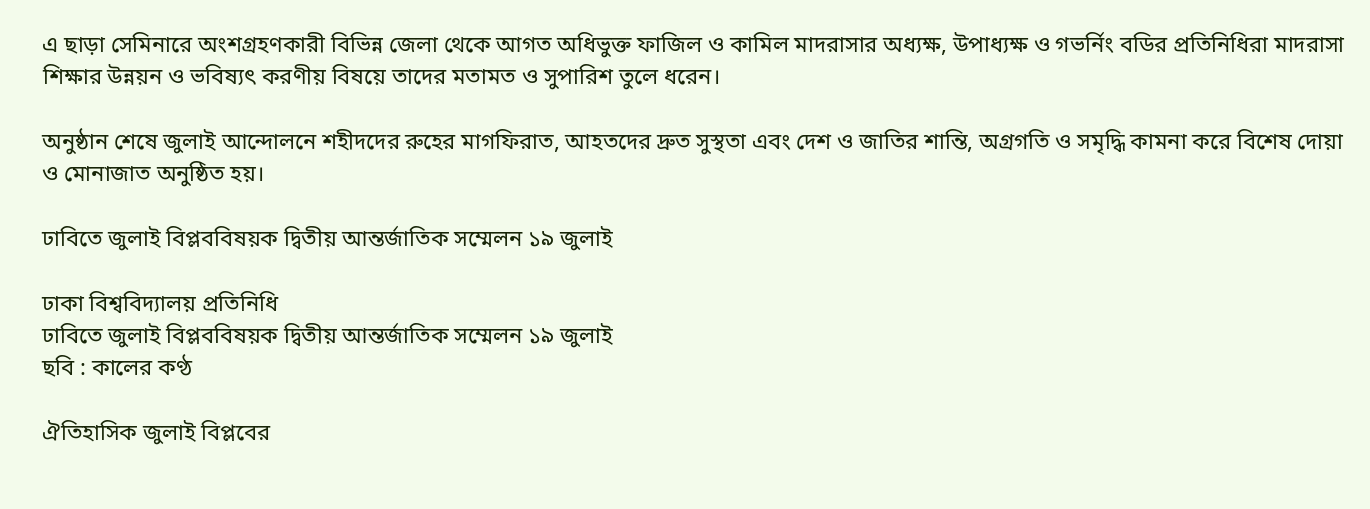এ ছাড়া সেমিনারে অংশগ্রহণকারী বিভিন্ন জেলা থেকে আগত অধিভুক্ত ফাজিল ও কামিল মাদরাসার অধ্যক্ষ, উপাধ্যক্ষ ও গভর্নিং বডির প্রতিনিধিরা মাদরাসা শিক্ষার উন্নয়ন ও ভবিষ্যৎ করণীয় বিষয়ে তাদের মতামত ও সুপারিশ তুলে ধরেন।

অনুষ্ঠান শেষে জুলাই আন্দোলনে শহীদদের রুহের মাগফিরাত, আহতদের দ্রুত সুস্থতা এবং দেশ ও জাতির শান্তি, অগ্রগতি ও সমৃদ্ধি কামনা করে বিশেষ দোয়া ও মোনাজাত অনুষ্ঠিত হয়।

ঢাবিতে জুলাই বিপ্লববিষয়ক দ্বিতীয় আন্তর্জাতিক সম্মেলন ১৯ জুলাই

ঢাকা বিশ্ববিদ্যালয় প্রতিনিধি
ঢাবিতে জুলাই বিপ্লববিষয়ক দ্বিতীয় আন্তর্জাতিক সম্মেলন ১৯ জুলাই
ছবি : কালের কণ্ঠ

ঐতিহাসিক জুলাই বিপ্লবের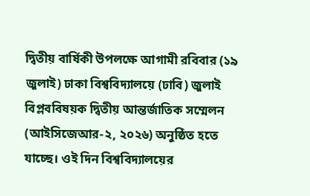দ্বিতীয় বার্ষিকী উপলক্ষে আগামী রবিবার (১৯ জুলাই) ঢাকা বিশ্ববিদ্যালয়ে (ঢাবি) জুলাই বিপ্লববিষয়ক দ্বিতীয় আন্তর্জাতিক সম্মেলন (আইসিজেআর-২, ২০২৬) অনুষ্ঠিত হতে যাচ্ছে। ওই দিন বিশ্ববিদ্যালয়ের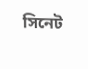সিনেট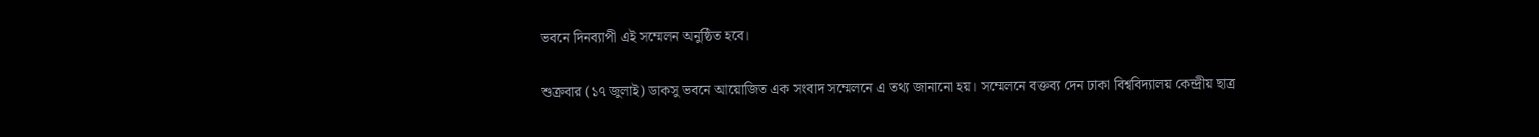ভবনে দিনব্যাপী এই সম্মেলন অনুষ্ঠিত হবে।

শুক্রবার (১৭ জুলাই) ডাকসু ভবনে আয়োজিত এক সংবাদ সম্মেলনে এ তথ্য জানানো হয়। সম্মেলনে বক্তব্য দেন ঢাকা বিশ্ববিদ্যালয় কেন্দ্রীয় ছাত্র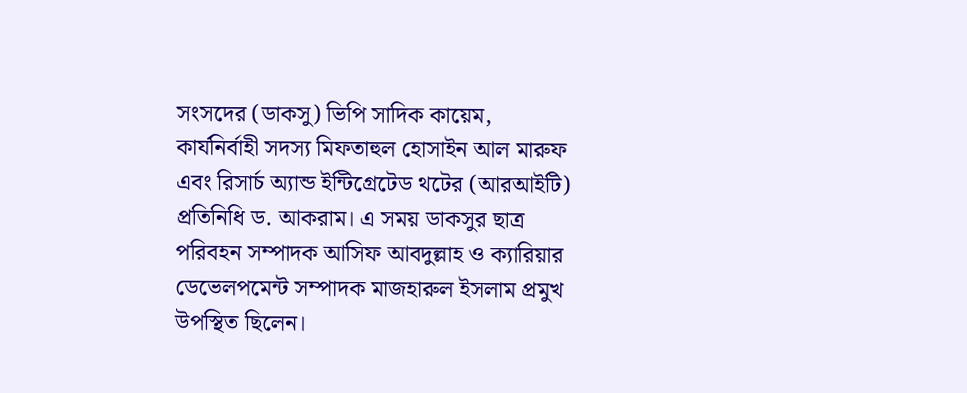সংসদের (ডাকসু) ভিপি সাদিক কায়েম, কার্যনির্বাহী সদস্য মিফতাহুল হোসাইন আল মারুফ এবং রিসার্চ অ্যান্ড ইন্টিগ্রেটেড থটের (আরআইটি) প্রতিনিধি ড. আকরাম। এ সময় ডাকসুর ছাত্র পরিবহন সম্পাদক আসিফ আবদুল্লাহ ও ক্যারিয়ার ডেভেলপমেন্ট সম্পাদক মাজহারুল ইসলাম প্রমুখ উপস্থিত ছিলেন।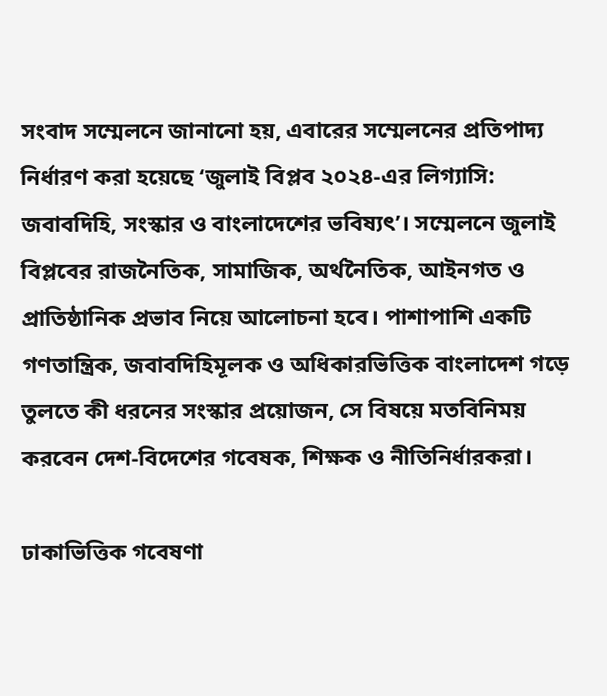সংবাদ সম্মেলনে জানানো হয়, এবারের সম্মেলনের প্রতিপাদ্য নির্ধারণ করা হয়েছে ‘জুলাই বিপ্লব ২০২৪-এর লিগ্যাসি: জবাবদিহি, সংস্কার ও বাংলাদেশের ভবিষ্যৎ’। সম্মেলনে জুলাই বিপ্লবের রাজনৈতিক, সামাজিক, অর্থনৈতিক, আইনগত ও প্রাতিষ্ঠানিক প্রভাব নিয়ে আলোচনা হবে। পাশাপাশি একটি গণতান্ত্রিক, জবাবদিহিমূলক ও অধিকারভিত্তিক বাংলাদেশ গড়ে তুলতে কী ধরনের সংস্কার প্রয়োজন, সে বিষয়ে মতবিনিময় করবেন দেশ-বিদেশের গবেষক, শিক্ষক ও নীতিনির্ধারকরা।

ঢাকাভিত্তিক গবেষণা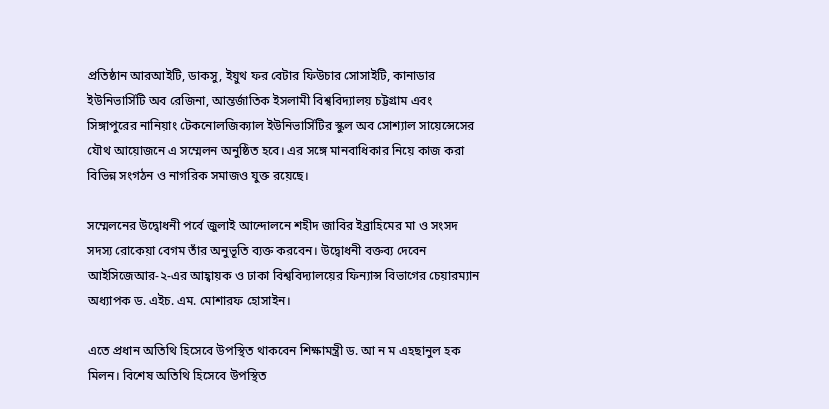প্রতিষ্ঠান আরআইটি, ডাকসু, ইয়ুথ ফর বেটার ফিউচার সোসাইটি, কানাডার ইউনিভার্সিটি অব রেজিনা, আন্তর্জাতিক ইসলামী বিশ্ববিদ্যালয় চট্টগ্রাম এবং সিঙ্গাপুরের নানিয়াং টেকনোলজিক্যাল ইউনিভার্সিটির স্কুল অব সোশ্যাল সায়েন্সেসের যৌথ আয়োজনে এ সম্মেলন অনুষ্ঠিত হবে। এর সঙ্গে মানবাধিকার নিয়ে কাজ করা বিভিন্ন সংগঠন ও নাগরিক সমাজও যুক্ত রয়েছে।

সম্মেলনের উদ্বোধনী পর্বে জুলাই আন্দোলনে শহীদ জাবির ইব্রাহিমের মা ও সংসদ সদস্য রোকেয়া বেগম তাঁর অনুভূতি ব্যক্ত করবেন। উদ্বোধনী বক্তব্য দেবেন আইসিজেআর-২-এর আহ্বায়ক ও ঢাকা বিশ্ববিদ্যালয়ের ফিন্যান্স বিভাগের চেয়ারম্যান অধ্যাপক ড. এইচ. এম. মোশারফ হোসাইন।

এতে প্রধান অতিথি হিসেবে উপস্থিত থাকবেন শিক্ষামন্ত্রী ড. আ ন ম এহছানুল হক মিলন। বিশেষ অতিথি হিসেবে উপস্থিত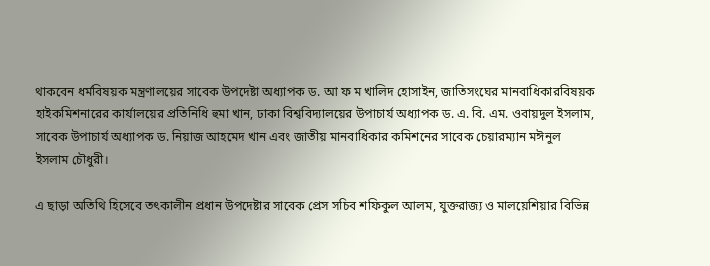থাকবেন ধর্মবিষয়ক মন্ত্রণালয়ের সাবেক উপদেষ্টা অধ্যাপক ড. আ ফ ম খালিদ হোসাইন, জাতিসংঘের মানবাধিকারবিষয়ক হাইকমিশনারের কার্যালয়ের প্রতিনিধি হুমা খান, ঢাকা বিশ্ববিদ্যালয়ের উপাচার্য অধ্যাপক ড. এ. বি. এম. ওবায়দুল ইসলাম, সাবেক উপাচার্য অধ্যাপক ড. নিয়াজ আহমেদ খান এবং জাতীয় মানবাধিকার কমিশনের সাবেক চেয়ারম্যান মঈনুল ইসলাম চৌধুরী।

এ ছাড়া অতিথি হিসেবে তৎকালীন প্রধান উপদেষ্টার সাবেক প্রেস সচিব শফিকুল আলম, যুক্তরাজ্য ও মালয়েশিয়ার বিভিন্ন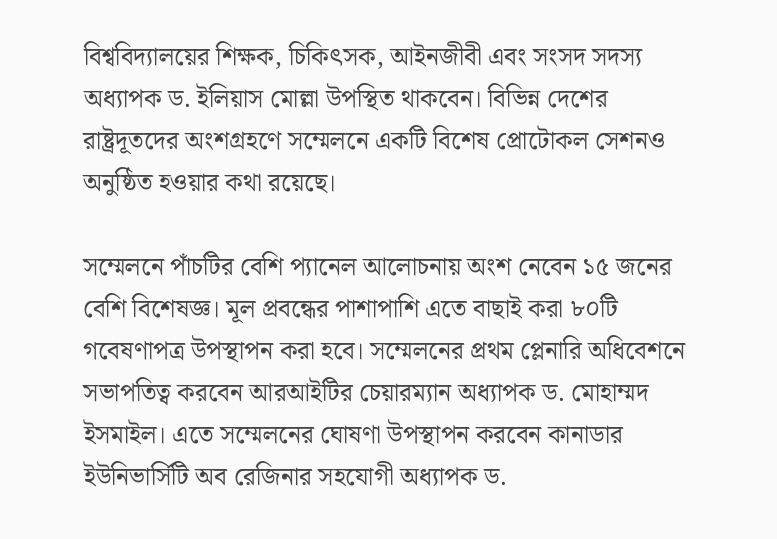বিশ্ববিদ্যালয়ের শিক্ষক, চিকিৎসক, আইনজীবী এবং সংসদ সদস্য অধ্যাপক ড. ইলিয়াস মোল্লা উপস্থিত থাকবেন। বিভিন্ন দেশের রাষ্ট্রদূতদের অংশগ্রহণে সম্মেলনে একটি বিশেষ প্রোটোকল সেশনও অনুষ্ঠিত হওয়ার কথা রয়েছে।

সম্মেলনে পাঁচটির বেশি প্যানেল আলোচনায় অংশ নেবেন ১৫ জনের বেশি বিশেষজ্ঞ। মূল প্রবন্ধের পাশাপাশি এতে বাছাই করা ৮০টি গবেষণাপত্র উপস্থাপন করা হবে। সম্মেলনের প্রথম প্লেনারি অধিবেশনে সভাপতিত্ব করবেন আরআইটির চেয়ারম্যান অধ্যাপক ড. মোহাম্মদ ইসমাইল। এতে সম্মেলনের ঘোষণা উপস্থাপন করবেন কানাডার ইউনিভার্সিটি অব রেজিনার সহযোগী অধ্যাপক ড.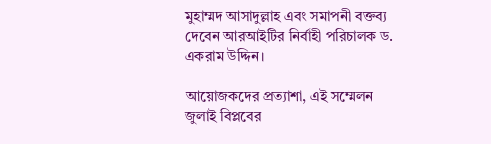মুহাম্মদ আসাদুল্লাহ এবং সমাপনী বক্তব্য দেবেন আরআইটির নির্বাহী পরিচালক ড. একরাম উদ্দিন।

আয়োজকদের প্রত্যাশা, এই সম্মেলন জুলাই বিপ্লবের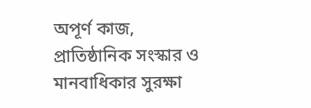অপূর্ণ কাজ, প্রাতিষ্ঠানিক সংস্কার ও মানবাধিকার সুরক্ষা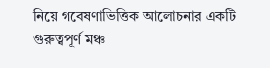নিয়ে গবেষণাভিত্তিক আলোচনার একটি গুরুত্বপূর্ণ মঞ্চ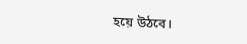হয়ে উঠবে।